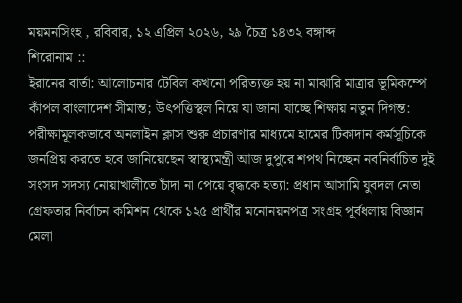ময়মনসিংহ , রবিবার, ১২ এপ্রিল ২০২৬, ২৯ চৈত্র ১৪৩২ বঙ্গাব্দ
শিরোনাম ::
ইরানের বার্তা: আলোচনার টেবিল কখনো পরিত্যক্ত হয় না মাঝারি মাত্রার ভূমিকম্পে কাঁপল বাংলাদেশ সীমান্ত; উৎপত্তিস্থল নিয়ে যা জানা যাচ্ছে শিক্ষায় নতুন দিগন্ত: পরীক্ষামূলকভাবে অনলাইন ক্লাস শুরু প্রচারণার মাধ্যমে হামের টিকাদান কর্মসূচিকে জনপ্রিয় করতে হবে জানিয়েছেন স্বাস্থ্যমন্ত্রী আজ দুপুরে শপথ নিচ্ছেন নবনির্বাচিত দুই সংসদ সদস্য নোয়াখালীতে চাঁদা না পেয়ে বৃদ্ধকে হত্যা: প্রধান আসামি যুবদল নেতা গ্রেফতার নির্বাচন কমিশন থেকে ১২৫ প্রার্থীর মনোনয়নপত্র সংগ্রহ পূর্বধলায় বিজ্ঞান মেলা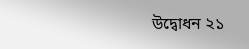উদ্বোধন ২১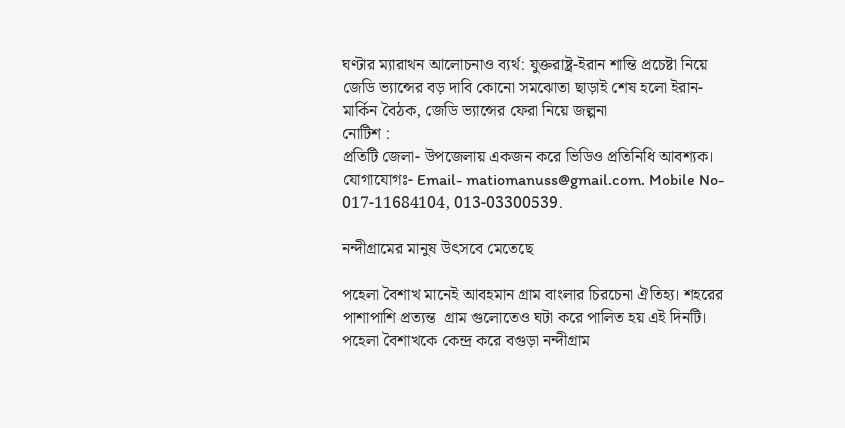ঘণ্টার ম্যারাথন আলোচনাও ব্যর্থ: যুক্তরাষ্ট্র-ইরান শান্তি প্রচেষ্টা নিয়ে জেডি ভ্যান্সের বড় দাবি কোনো সমঝোতা ছাড়াই শেষ হলো ইরান-মার্কিন বৈঠক, জেডি ভ্যান্সের ফেরা নিয়ে জল্পনা
নোটিশ :
প্রতিটি জেলা- উপজেলায় একজন করে ভিডিও প্রতিনিধি আবশ্যক। যোগাযোগঃ- Email- matiomanuss@gmail.com. Mobile No- 017-11684104, 013-03300539.

নন্দীগ্রামের মানুষ উৎসবে মেতেছে

পহেলা বৈশাখ মানেই আবহমান গ্রাম বাংলার চিরচেনা ঐতিহ্য। শহরের পাশাপাশি প্রত্যন্ত  গ্রাম গুলোতেও ঘটা করে পালিত হয় এই দিনটি। পহেলা বৈশাখকে কেন্দ্র করে বগুড়া নন্দীগ্রাম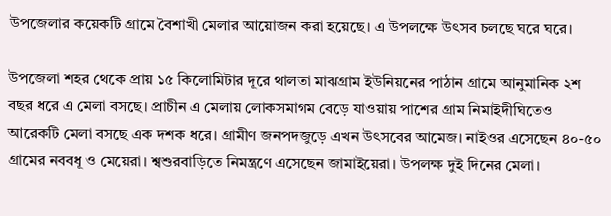উপজেলার কয়েকটি গ্রামে বৈশাখী মেলার আয়োজন করা হয়েছে। এ উপলক্ষে উৎসব চলছে ঘরে ঘরে।

উপজেলা শহর থেকে প্রায় ১৫ কিলোমিটার দূরে থালতা মাঝগ্রাম ইউনিয়নের পাঠান গ্রামে আনুমানিক ২শ বছর ধরে এ মেলা বসছে। প্রাচীন এ মেলায় লোকসমাগম বেড়ে যাওয়ায় পাশের গ্রাম নিমাইদীঘিতেও আরেকটি মেলা বসছে এক দশক ধরে। গ্রামীণ জনপদজুড়ে এখন উৎসবের আমেজ। নাইওর এসেছেন ৪০-৫০ গ্রামের নববধূ ও মেয়েরা। শ্বশুরবাড়িতে নিমন্ত্রণে এসেছেন জামাইয়েরা। উপলক্ষ দুই দিনের মেলা।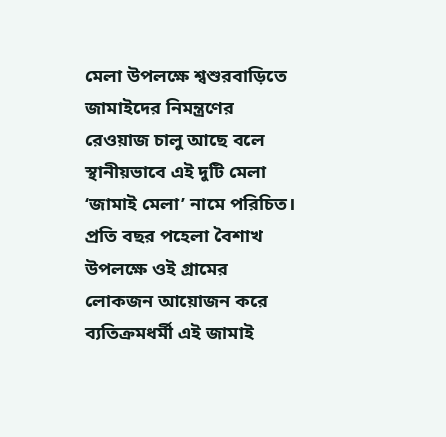মেলা উপলক্ষে শ্বশুরবাড়িতে জামাইদের নিমন্ত্রণের রেওয়াজ চালু আছে বলে স্থানীয়ভাবে এই দুটি মেলা ‘জামাই মেলা’ নামে পরিচিত। প্রতি বছর পহেলা বৈশাখ উপলক্ষে ওই গ্রামের লোকজন আয়োজন করে ব্যতিক্রমধর্মী এই জামাই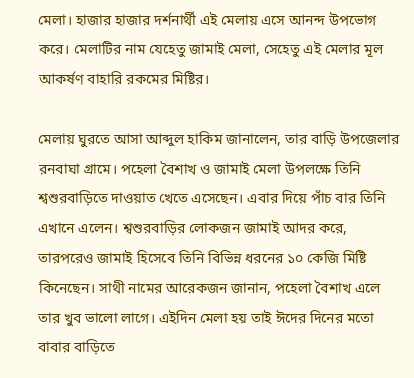মেলা। হাজার হাজার দর্শনার্থী এই মেলায় এসে আনন্দ উপভোগ করে। মেলাটির নাম যেহেতু জামাই মেলা, সেহেতু এই মেলার মূল আকর্ষণ বাহারি রকমের মিষ্টির।

মেলায় ঘুরতে আসা আব্দুল হাকিম জানালেন, তার বাড়ি উপজেলার রনবাঘা গ্রামে। পহেলা বৈশাখ ও জামাই মেলা উপলক্ষে তিনি শ্বশুরবাড়িতে দাওয়াত খেতে এসেছেন। এবার দিয়ে পাঁচ বার তিনি এখানে এলেন। শ্বশুরবাড়ির লোকজন জামাই আদর করে, তারপরেও জামাই হিসেবে তিনি বিভিন্ন ধরনের ১০ কেজি মিষ্টি কিনেছেন। সাথী নামের আরেকজন জানান, পহেলা বৈশাখ এলে তার খুব ভালো লাগে। এইদিন মেলা হয় তাই ঈদের দিনের মতো বাবার বাড়িতে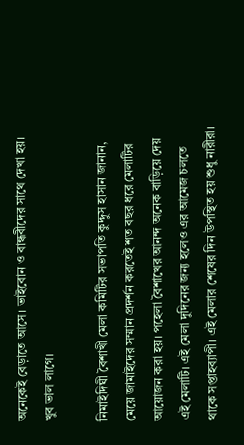অনেকেই বেড়াতে আসে। ভাইবোন ও বান্ধবীদের সাথে দেখা হয়। খুব ভাল লাগে।

নিমাইদিঘী বৈশাখী মেলা কমিটির সভাপতি কুদ্দুস হাসান জানান, মেয়ে জামাইদের সম্মান প্রদর্শন করতেই শত বছর ধরে মেলাটির আয়োজন করা হয়। পহেলা বৈশাখের আনন্দ অনেক বাড়িয়ে দেয় এই মেলাটি। এই মেলা দুদিনের জন্য হলেও এর আমেজ চলতে থাকে সপ্তাহব্যাপী। এই মেলার শেষের দিন উপস্থিত হয় শুধু নারীরা।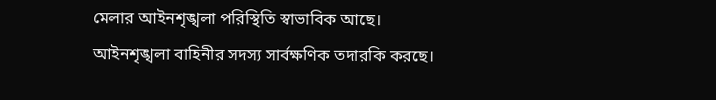মেলার আইনশৃঙ্খলা পরিস্থিতি স্বাভাবিক আছে। আইনশৃঙ্খলা বাহিনীর সদস্য সার্বক্ষণিক তদারকি করছে।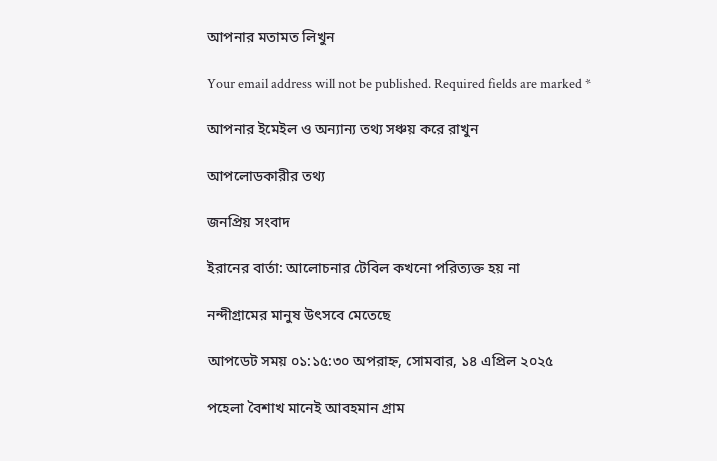আপনার মতামত লিখুন

Your email address will not be published. Required fields are marked *

আপনার ইমেইল ও অন্যান্য তথ্য সঞ্চয় করে রাখুন

আপলোডকারীর তথ্য

জনপ্রিয় সংবাদ

ইরানের বার্তা: আলোচনার টেবিল কখনো পরিত্যক্ত হয় না

নন্দীগ্রামের মানুষ উৎসবে মেতেছে

আপডেট সময় ০১:১৫:৩০ অপরাহ্ন, সোমবার, ১৪ এপ্রিল ২০২৫

পহেলা বৈশাখ মানেই আবহমান গ্রাম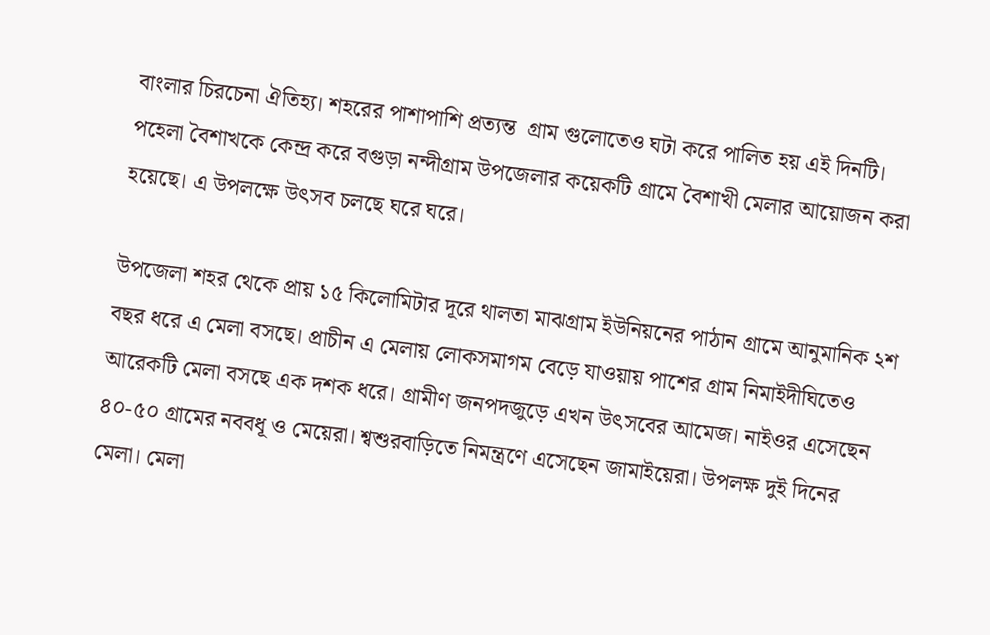বাংলার চিরচেনা ঐতিহ্য। শহরের পাশাপাশি প্রত্যন্ত  গ্রাম গুলোতেও ঘটা করে পালিত হয় এই দিনটি। পহেলা বৈশাখকে কেন্দ্র করে বগুড়া নন্দীগ্রাম উপজেলার কয়েকটি গ্রামে বৈশাখী মেলার আয়োজন করা হয়েছে। এ উপলক্ষে উৎসব চলছে ঘরে ঘরে।

উপজেলা শহর থেকে প্রায় ১৫ কিলোমিটার দূরে থালতা মাঝগ্রাম ইউনিয়নের পাঠান গ্রামে আনুমানিক ২শ বছর ধরে এ মেলা বসছে। প্রাচীন এ মেলায় লোকসমাগম বেড়ে যাওয়ায় পাশের গ্রাম নিমাইদীঘিতেও আরেকটি মেলা বসছে এক দশক ধরে। গ্রামীণ জনপদজুড়ে এখন উৎসবের আমেজ। নাইওর এসেছেন ৪০-৫০ গ্রামের নববধূ ও মেয়েরা। শ্বশুরবাড়িতে নিমন্ত্রণে এসেছেন জামাইয়েরা। উপলক্ষ দুই দিনের মেলা। মেলা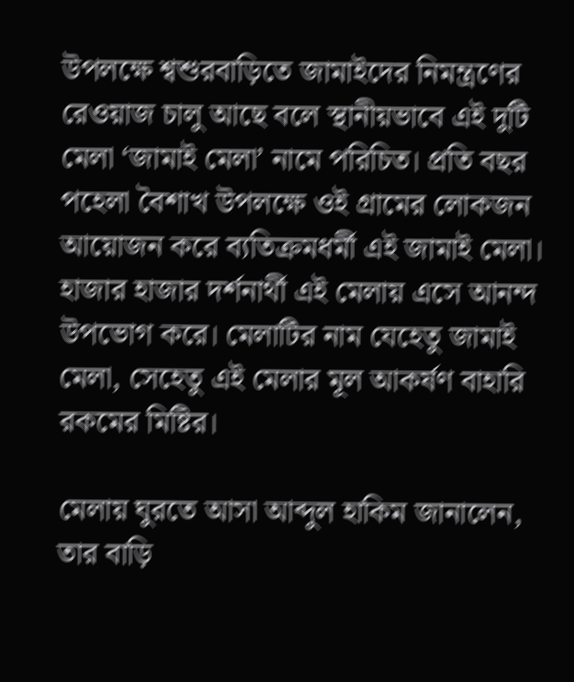উপলক্ষে শ্বশুরবাড়িতে জামাইদের নিমন্ত্রণের রেওয়াজ চালু আছে বলে স্থানীয়ভাবে এই দুটি মেলা ‘জামাই মেলা’ নামে পরিচিত। প্রতি বছর পহেলা বৈশাখ উপলক্ষে ওই গ্রামের লোকজন আয়োজন করে ব্যতিক্রমধর্মী এই জামাই মেলা। হাজার হাজার দর্শনার্থী এই মেলায় এসে আনন্দ উপভোগ করে। মেলাটির নাম যেহেতু জামাই মেলা, সেহেতু এই মেলার মূল আকর্ষণ বাহারি রকমের মিষ্টির।

মেলায় ঘুরতে আসা আব্দুল হাকিম জানালেন, তার বাড়ি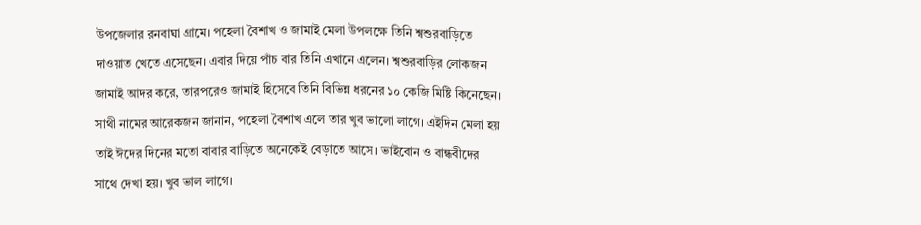উপজেলার রনবাঘা গ্রামে। পহেলা বৈশাখ ও জামাই মেলা উপলক্ষে তিনি শ্বশুরবাড়িতে দাওয়াত খেতে এসেছেন। এবার দিয়ে পাঁচ বার তিনি এখানে এলেন। শ্বশুরবাড়ির লোকজন জামাই আদর করে, তারপরেও জামাই হিসেবে তিনি বিভিন্ন ধরনের ১০ কেজি মিষ্টি কিনেছেন। সাথী নামের আরেকজন জানান, পহেলা বৈশাখ এলে তার খুব ভালো লাগে। এইদিন মেলা হয় তাই ঈদের দিনের মতো বাবার বাড়িতে অনেকেই বেড়াতে আসে। ভাইবোন ও বান্ধবীদের সাথে দেখা হয়। খুব ভাল লাগে।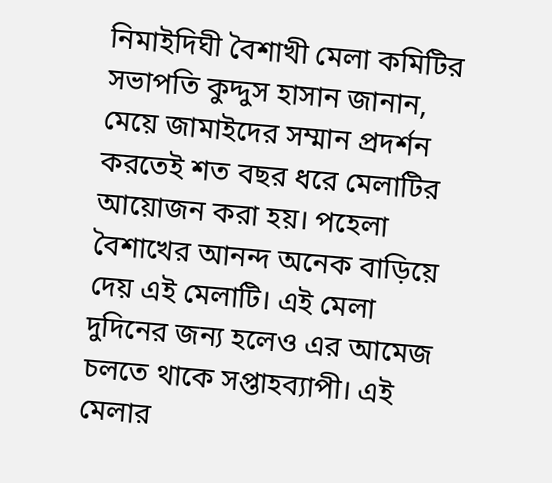নিমাইদিঘী বৈশাখী মেলা কমিটির সভাপতি কুদ্দুস হাসান জানান, মেয়ে জামাইদের সম্মান প্রদর্শন করতেই শত বছর ধরে মেলাটির আয়োজন করা হয়। পহেলা বৈশাখের আনন্দ অনেক বাড়িয়ে দেয় এই মেলাটি। এই মেলা দুদিনের জন্য হলেও এর আমেজ চলতে থাকে সপ্তাহব্যাপী। এই মেলার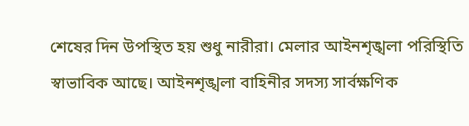শেষের দিন উপস্থিত হয় শুধু নারীরা। মেলার আইনশৃঙ্খলা পরিস্থিতি স্বাভাবিক আছে। আইনশৃঙ্খলা বাহিনীর সদস্য সার্বক্ষণিক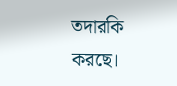তদারকি করছে।